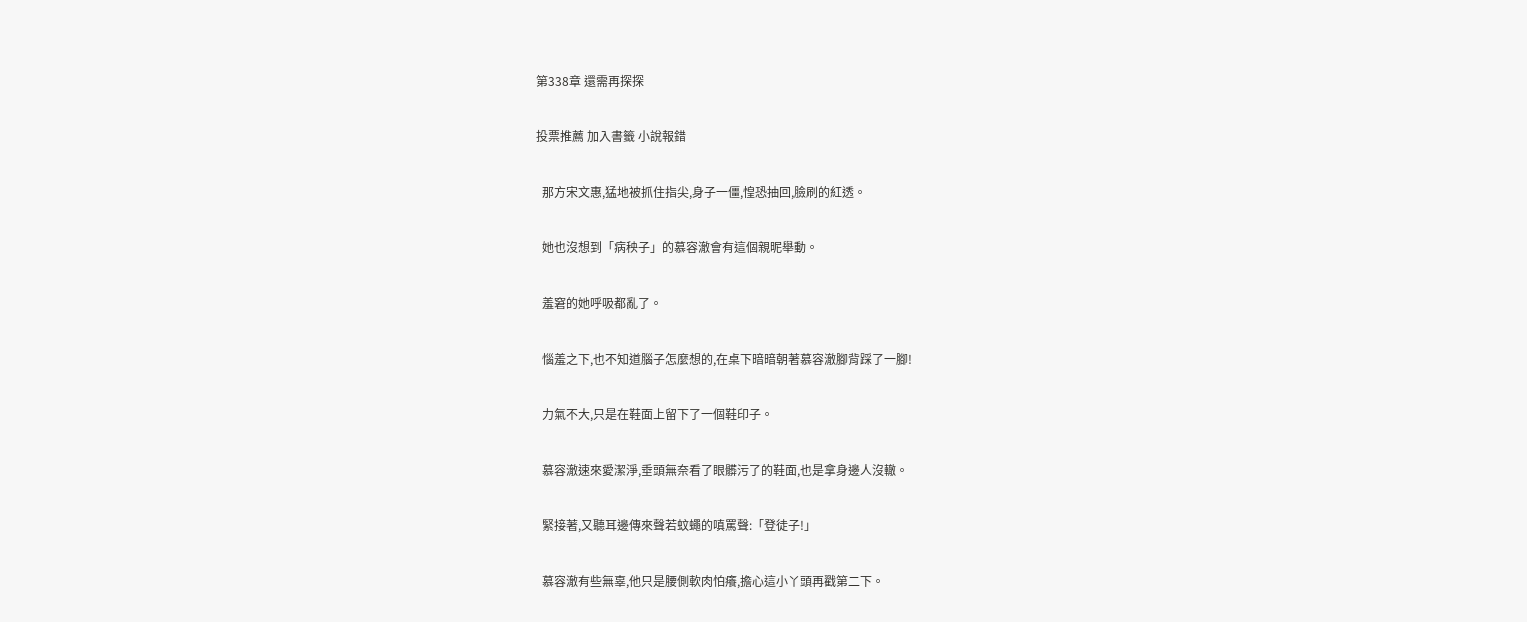第338章 還需再探探

投票推薦 加入書籤 小說報錯

  那方宋文惠,猛地被抓住指尖,身子一僵,惶恐抽回,臉刷的紅透。

  她也沒想到「病秧子」的慕容澈會有這個親昵舉動。

  羞窘的她呼吸都亂了。

  惱羞之下,也不知道腦子怎麼想的,在桌下暗暗朝著慕容澈腳背踩了一腳!

  力氣不大,只是在鞋面上留下了一個鞋印子。

  慕容澈速來愛潔淨,垂頭無奈看了眼髒污了的鞋面,也是拿身邊人沒轍。

  緊接著,又聽耳邊傳來聲若蚊蠅的嗔罵聲:「登徒子!」

  慕容澈有些無辜,他只是腰側軟肉怕癢,擔心這小丫頭再戳第二下。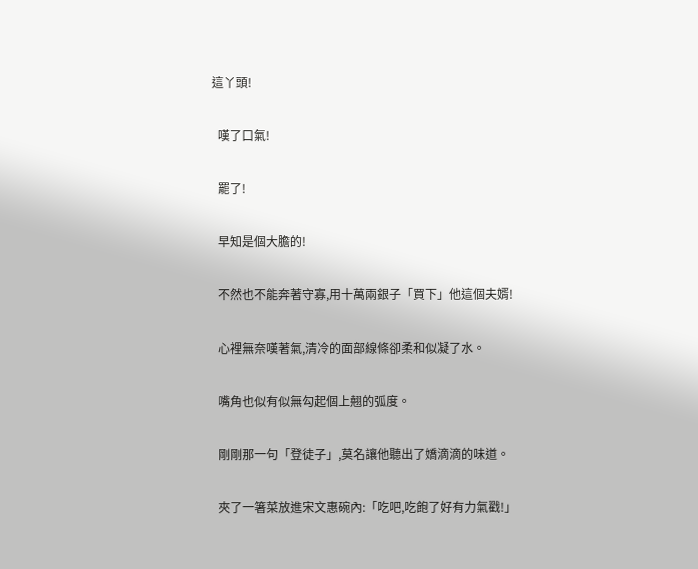這丫頭!

  嘆了口氣!

  罷了!

  早知是個大膽的!

  不然也不能奔著守寡,用十萬兩銀子「買下」他這個夫婿!

  心裡無奈嘆著氣,清冷的面部線條卻柔和似凝了水。

  嘴角也似有似無勾起個上翹的弧度。

  剛剛那一句「登徒子」,莫名讓他聽出了嬌滴滴的味道。

  夾了一箸菜放進宋文惠碗內:「吃吧,吃飽了好有力氣戳!」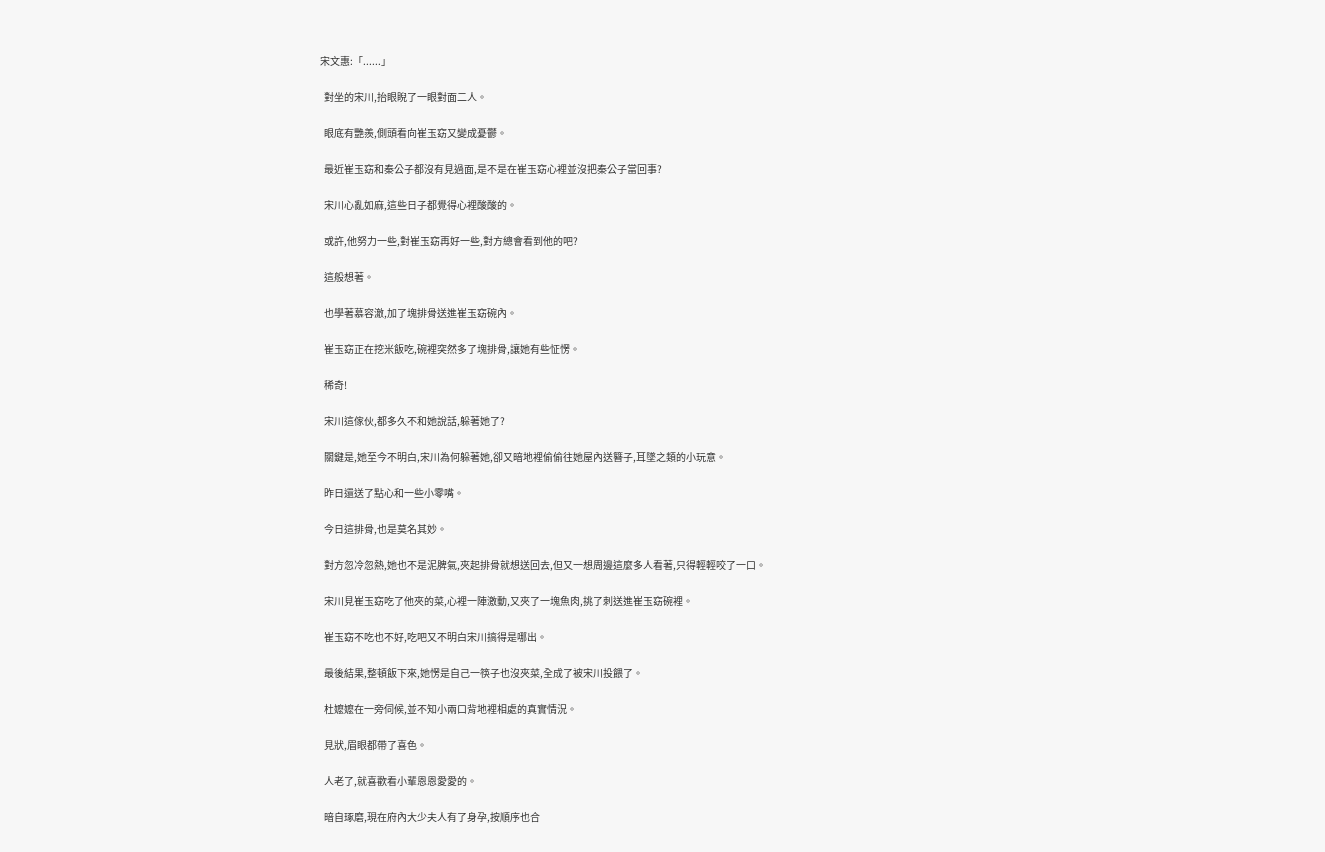宋文惠:「......」

  對坐的宋川,抬眼睨了一眼對面二人。

  眼底有艷羨,側頭看向崔玉窈又變成憂鬱。

  最近崔玉窈和秦公子都沒有見過面,是不是在崔玉窈心裡並沒把秦公子當回事?

  宋川心亂如麻,這些日子都覺得心裡酸酸的。

  或許,他努力一些,對崔玉窈再好一些,對方總會看到他的吧?

  這般想著。

  也學著慕容澈,加了塊排骨送進崔玉窈碗內。

  崔玉窈正在挖米飯吃,碗裡突然多了塊排骨,讓她有些怔愣。

  稀奇!

  宋川這傢伙,都多久不和她說話,躲著她了?

  關鍵是,她至今不明白,宋川為何躲著她,卻又暗地裡偷偷往她屋內送簪子,耳墜之類的小玩意。

  昨日還送了點心和一些小零嘴。

  今日這排骨,也是莫名其妙。

  對方忽冷忽熱,她也不是泥脾氣,夾起排骨就想送回去,但又一想周邊這麼多人看著,只得輕輕咬了一口。

  宋川見崔玉窈吃了他夾的菜,心裡一陣激動,又夾了一塊魚肉,挑了刺送進崔玉窈碗裡。

  崔玉窈不吃也不好,吃吧又不明白宋川搞得是哪出。

  最後結果,整頓飯下來,她愣是自己一筷子也沒夾菜,全成了被宋川投餵了。

  杜嬤嬤在一旁伺候,並不知小兩口背地裡相處的真實情況。

  見狀,眉眼都帶了喜色。

  人老了,就喜歡看小輩恩恩愛愛的。

  暗自琢磨,現在府內大少夫人有了身孕,按順序也合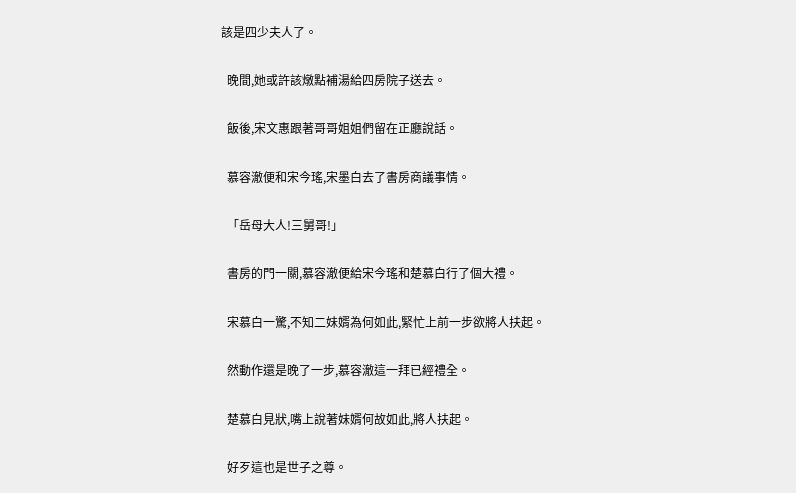該是四少夫人了。

  晚間,她或許該燉點補湯給四房院子送去。

  飯後,宋文惠跟著哥哥姐姐們留在正廳說話。

  慕容澈便和宋今瑤,宋墨白去了書房商議事情。

  「岳母大人!三舅哥!」

  書房的門一關,慕容澈便給宋今瑤和楚慕白行了個大禮。

  宋慕白一驚,不知二妹婿為何如此,緊忙上前一步欲將人扶起。

  然動作還是晚了一步,慕容澈這一拜已經禮全。

  楚慕白見狀,嘴上說著妹婿何故如此,將人扶起。

  好歹這也是世子之尊。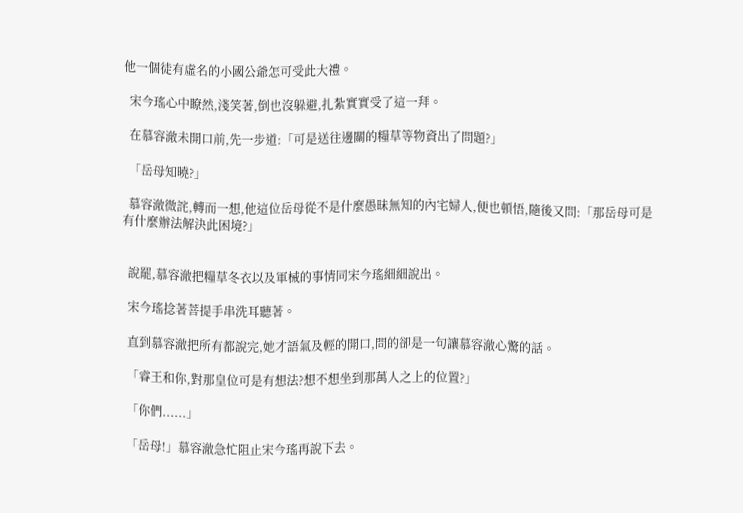他一個徒有虛名的小國公爺怎可受此大禮。

  宋今瑤心中瞭然,淺笑著,倒也沒躲避,扎紮實實受了這一拜。

  在慕容澈未開口前,先一步道:「可是送往邊關的糧草等物資出了問題?」

  「岳母知曉?」

  慕容澈微詫,轉而一想,他這位岳母從不是什麼愚昧無知的內宅婦人,便也頓悟,隨後又問:「那岳母可是有什麼辦法解決此困境?」


  說罷,慕容澈把糧草冬衣以及軍械的事情同宋今瑤細細說出。

  宋今瑤捻著菩提手串洗耳聽著。

  直到慕容澈把所有都說完,她才語氣及輕的開口,問的卻是一句讓慕容澈心驚的話。

  「睿王和你,對那皇位可是有想法?想不想坐到那萬人之上的位置?」

  「你們......」

  「岳母!」慕容澈急忙阻止宋今瑤再說下去。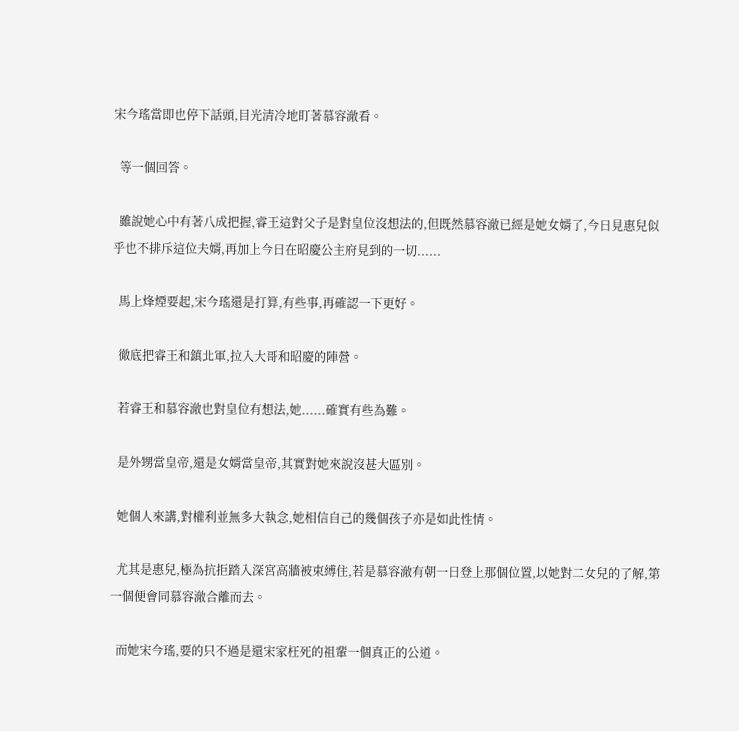宋今瑤當即也停下話頭,目光清冷地盯著慕容澈看。

  等一個回答。

  雖說她心中有著八成把握,睿王這對父子是對皇位沒想法的,但既然慕容澈已經是她女婿了,今日見惠兒似乎也不排斥這位夫婿,再加上今日在昭慶公主府見到的一切......

  馬上烽煙要起,宋今瑤還是打算,有些事,再確認一下更好。

  徹底把睿王和鎮北軍,拉入大哥和昭慶的陣營。

  若睿王和慕容澈也對皇位有想法,她......確實有些為難。

  是外甥當皇帝,還是女婿當皇帝,其實對她來說沒甚大區別。

  她個人來講,對權利並無多大執念,她相信自己的幾個孩子亦是如此性情。

  尤其是惠兒,極為抗拒踏入深宮高牆被束縛住,若是慕容澈有朝一日登上那個位置,以她對二女兒的了解,第一個便會同慕容澈合離而去。

  而她宋今瑤,要的只不過是還宋家枉死的祖輩一個真正的公道。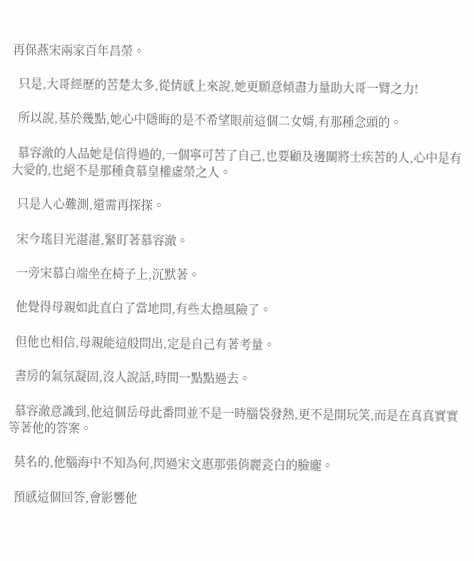再保燕宋兩家百年昌榮。

  只是,大哥經歷的苦楚太多,從情感上來說,她更願意傾盡力量助大哥一臂之力!

  所以說,基於幾點,她心中隱晦的是不希望眼前這個二女婿,有那種念頭的。

  慕容澈的人品她是信得過的,一個寧可苦了自己,也要顧及邊關將士疾苦的人,心中是有大愛的,也絕不是那種貪慕皇權虛榮之人。

  只是人心難測,還需再探探。

  宋今瑤目光湛湛,緊盯著慕容澈。

  一旁宋慕白端坐在椅子上,沉默著。

  他覺得母親如此直白了當地問,有些太擔風險了。

  但他也相信,母親能這般問出,定是自己有著考量。

  書房的氣氛凝固,沒人說話,時間一點點過去。

  慕容澈意識到,他這個岳母此番問並不是一時腦袋發熱,更不是開玩笑,而是在真真實實等著他的答案。

  莫名的,他腦海中不知為何,閃過宋文惠那張俏麗瓷白的臉龐。

  預感這個回答,會影響他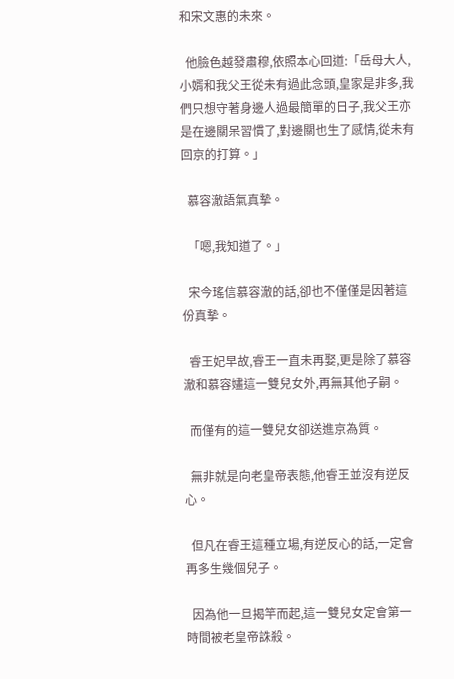和宋文惠的未來。

  他臉色越發肅穆,依照本心回道:「岳母大人,小婿和我父王從未有過此念頭,皇家是非多,我們只想守著身邊人過最簡單的日子,我父王亦是在邊關呆習慣了,對邊關也生了感情,從未有回京的打算。」

  慕容澈語氣真摯。

  「嗯,我知道了。」

  宋今瑤信慕容澈的話,卻也不僅僅是因著這份真摯。

  睿王妃早故,睿王一直未再娶,更是除了慕容澈和慕容嫿這一雙兒女外,再無其他子嗣。

  而僅有的這一雙兒女卻送進京為質。

  無非就是向老皇帝表態,他睿王並沒有逆反心。

  但凡在睿王這種立場,有逆反心的話,一定會再多生幾個兒子。

  因為他一旦揭竿而起,這一雙兒女定會第一時間被老皇帝誅殺。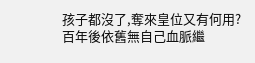孩子都沒了,奪來皇位又有何用?百年後依舊無自己血脈繼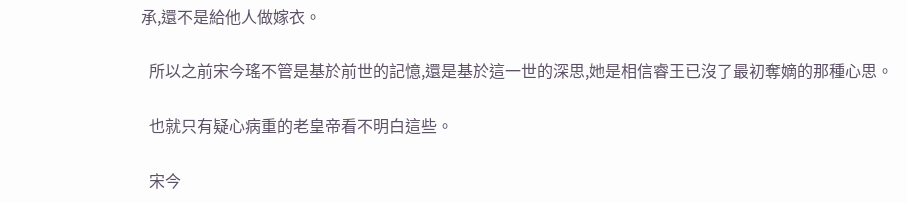承,還不是給他人做嫁衣。

  所以之前宋今瑤不管是基於前世的記憶,還是基於這一世的深思,她是相信睿王已沒了最初奪嫡的那種心思。

  也就只有疑心病重的老皇帝看不明白這些。

  宋今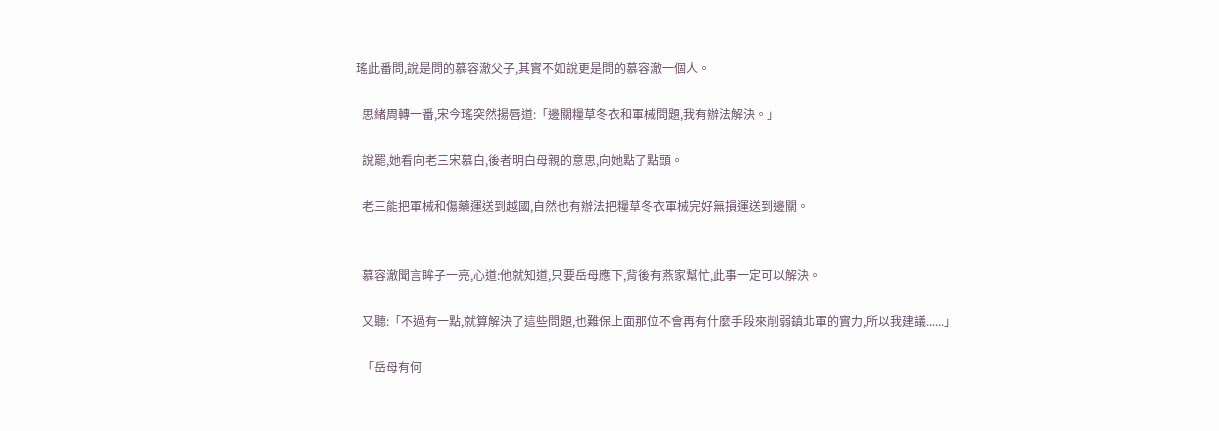瑤此番問,說是問的慕容澈父子,其實不如說更是問的慕容澈一個人。

  思緒周轉一番,宋今瑤突然揚唇道:「邊關糧草冬衣和軍械問題,我有辦法解決。」

  說罷,她看向老三宋慕白,後者明白母親的意思,向她點了點頭。

  老三能把軍械和傷藥運送到越國,自然也有辦法把糧草冬衣軍械完好無損運送到邊關。


  慕容澈聞言眸子一亮,心道:他就知道,只要岳母應下,背後有燕家幫忙,此事一定可以解決。

  又聽:「不過有一點,就算解決了這些問題,也難保上面那位不會再有什麼手段來削弱鎮北軍的實力,所以我建議......」

  「岳母有何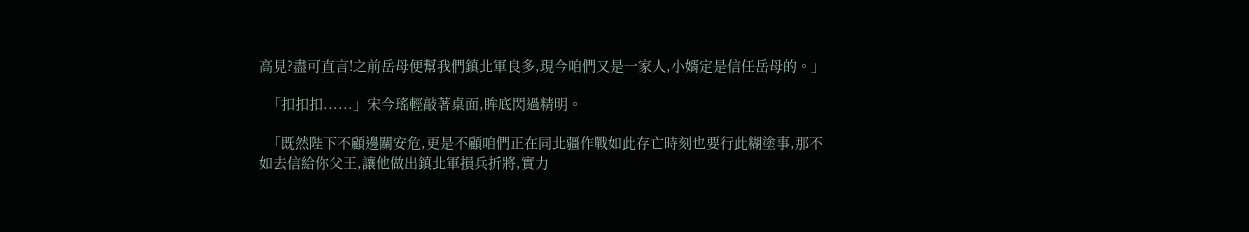高見?盡可直言!之前岳母便幫我們鎮北軍良多,現今咱們又是一家人,小婿定是信任岳母的。」

  「扣扣扣......」宋今瑤輕敲著桌面,眸底閃過精明。

  「既然陛下不顧邊關安危,更是不顧咱們正在同北疆作戰如此存亡時刻也要行此糊塗事,那不如去信給你父王,讓他做出鎮北軍損兵折將,實力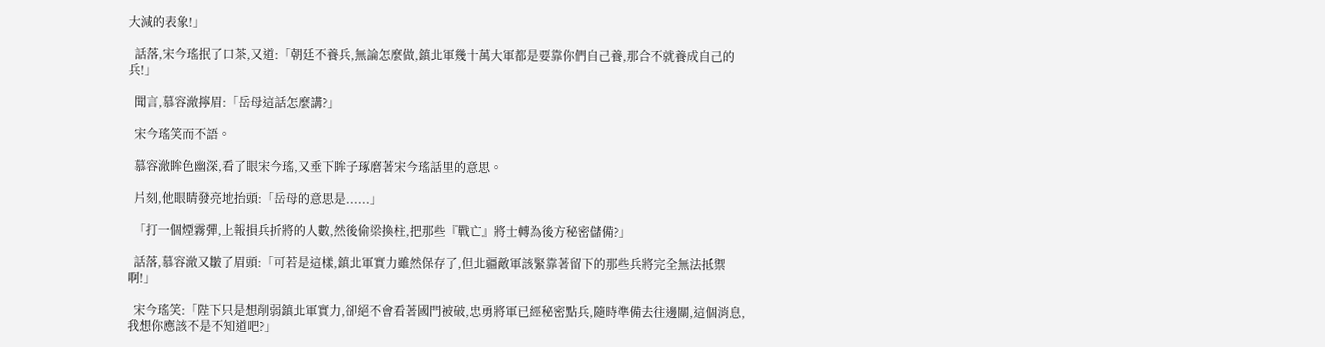大減的表象!」

  話落,宋今瑤抿了口茶,又道:「朝廷不養兵,無論怎麼做,鎮北軍幾十萬大軍都是要靠你們自己養,那合不就養成自己的兵!」

  聞言,慕容澈擰眉:「岳母這話怎麼講?」

  宋今瑤笑而不語。

  慕容澈眸色幽深,看了眼宋今瑤,又垂下眸子琢磨著宋今瑤話里的意思。

  片刻,他眼睛發亮地抬頭:「岳母的意思是......」

  「打一個煙霧彈,上報損兵折將的人數,然後偷梁換柱,把那些『戰亡』將士轉為後方秘密儲備?」

  話落,慕容澈又皺了眉頭:「可若是這樣,鎮北軍實力雖然保存了,但北疆敵軍該緊靠著留下的那些兵將完全無法抵禦啊!」

  宋今瑤笑:「陛下只是想削弱鎮北軍實力,卻絕不會看著國門被破,忠勇將軍已經秘密點兵,隨時準備去往邊關,這個消息,我想你應該不是不知道吧?」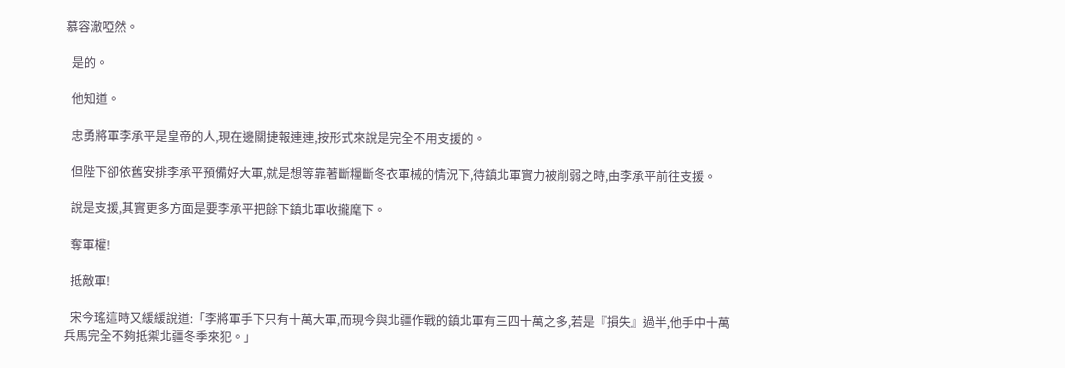慕容澈啞然。

  是的。

  他知道。

  忠勇將軍李承平是皇帝的人,現在邊關捷報連連,按形式來說是完全不用支援的。

  但陛下卻依舊安排李承平預備好大軍,就是想等靠著斷糧斷冬衣軍械的情況下,待鎮北軍實力被削弱之時,由李承平前往支援。

  說是支援,其實更多方面是要李承平把餘下鎮北軍收攏麾下。

  奪軍權!

  抵敵軍!

  宋今瑤這時又緩緩說道:「李將軍手下只有十萬大軍,而現今與北疆作戰的鎮北軍有三四十萬之多,若是『損失』過半,他手中十萬兵馬完全不夠抵禦北疆冬季來犯。」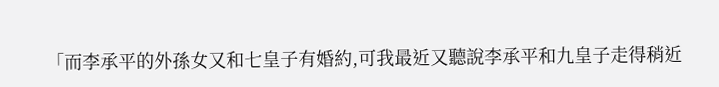「而李承平的外孫女又和七皇子有婚約,可我最近又聽說李承平和九皇子走得稍近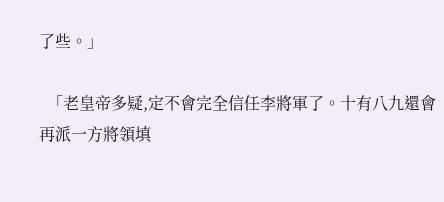了些。」

  「老皇帝多疑,定不會完全信任李將軍了。十有八九還會再派一方將領填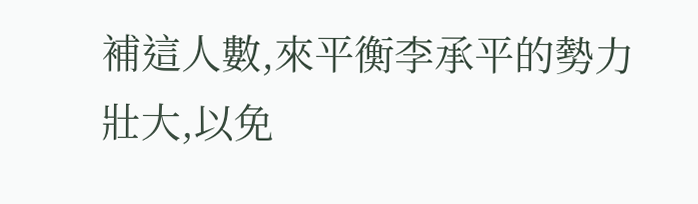補這人數,來平衡李承平的勢力壯大,以免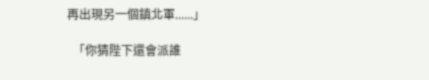再出現另一個鎮北軍......」

  「你猜陛下還會派誰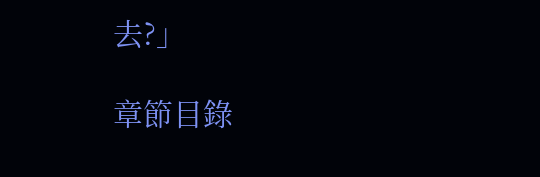去?」

章節目錄